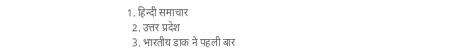1. हिन्दी समाचार
  2. उत्तर प्रदेश
  3. भारतीय डाक ने पहली बार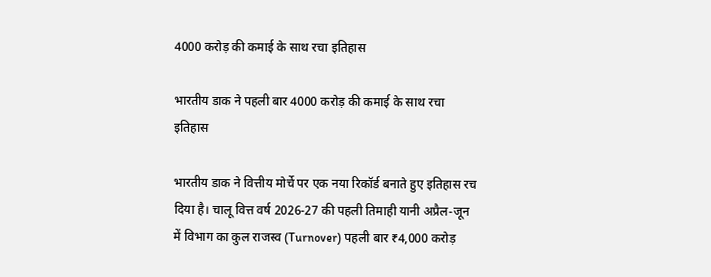4000 करोड़ की कमाई के साथ रचा इतिहास

भारतीय डाक ने पहली बार 4000 करोड़ की कमाई के साथ रचा इतिहास

भारतीय डाक ने वित्तीय मोर्चे पर एक नया रिकॉर्ड बनाते हुए इतिहास रच दिया है। चालू वित्त वर्ष 2026-27 की पहली तिमाही यानी अप्रैल-जून में विभाग का कुल राजस्व (Turnover) पहली बार ₹4,000 करोड़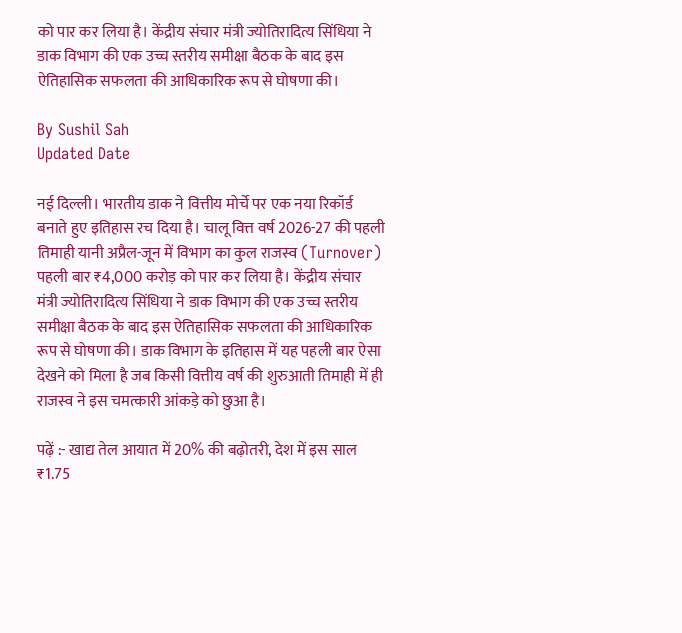को पार कर लिया है। केंद्रीय संचार मंत्री ज्योतिरादित्य सिंधिया ने डाक विभाग की एक उच्च स्तरीय समीक्षा बैठक के बाद इस ऐतिहासिक सफलता की आधिकारिक रूप से घोषणा की।

By Sushil Sah
Updated Date

नई दिल्ली। भारतीय डाक ने वित्तीय मोर्चे पर एक नया रिकॉर्ड बनाते हुए इतिहास रच दिया है। चालू वित्त वर्ष 2026-27 की पहली तिमाही यानी अप्रैल-जून में विभाग का कुल राजस्व (Turnover) पहली बार ₹4,000 करोड़ को पार कर लिया है। केंद्रीय संचार मंत्री ज्योतिरादित्य सिंधिया ने डाक विभाग की एक उच्च स्तरीय समीक्षा बैठक के बाद इस ऐतिहासिक सफलता की आधिकारिक रूप से घोषणा की। डाक विभाग के इतिहास में यह पहली बार ऐसा देखने को मिला है जब किसी वित्तीय वर्ष की शुरुआती तिमाही में ही राजस्व ने इस चमत्कारी आंकड़े को छुआ है।

पढ़ें :- खाद्य तेल आयात में 20% की बढ़ोतरी, देश में इस साल ₹1.75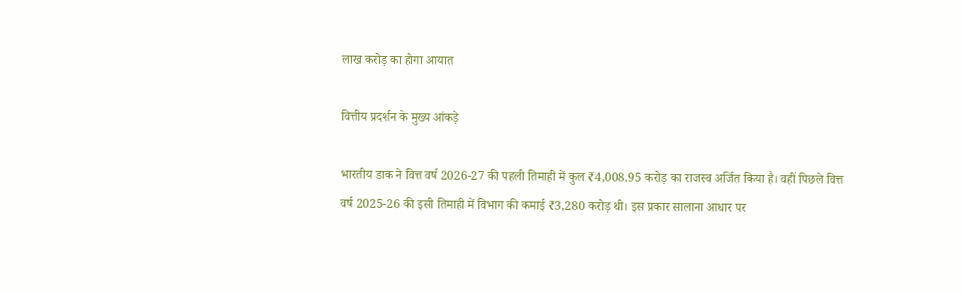लाख करोड़ का होगा आयात

वित्तीय प्रदर्शन के मुख्य आंकड़े

भारतीय डाक ने वित्त वर्ष 2026-27 की पहली तिमाही में कुल ₹4,008.95 करोड़ का राजस्व अर्जित किया है। वहीं पिछले वित्त वर्ष 2025-26 की इसी तिमाही में विभाग की कमाई ₹3,280 करोड़ थी। इस प्रकार सालाना आधार पर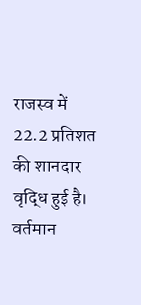राजस्व में 22.2 प्रतिशत की शानदार वृद्धि हुई है। वर्तमान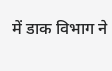में डाक विभाग ने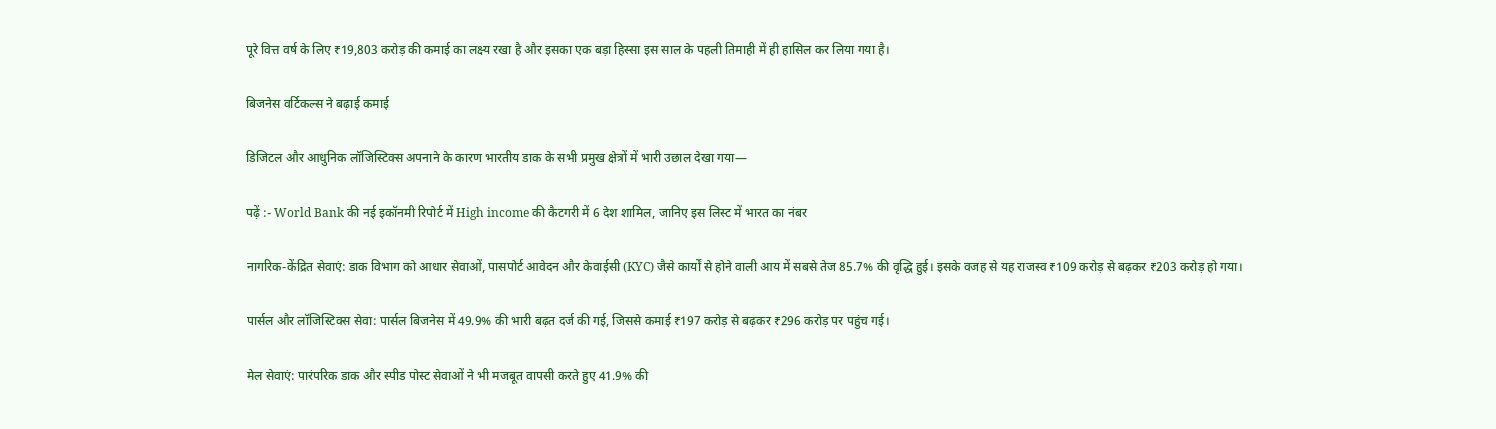पूरे वित्त वर्ष के लिए ₹19,803 करोड़ की कमाई का लक्ष्य रखा है और इसका एक बड़ा हिस्सा इस साल के पहली तिमाही में ही हासिल कर लिया गया है।

बिजनेस वर्टिकल्स ने बढ़ाई कमाई

डिजिटल और आधुनिक लॉजिस्टिक्स अपनाने के कारण भारतीय डाक के सभी प्रमुख क्षेत्रों में भारी उछाल देखा गया—

पढ़ें :- World Bank की नई इकॉनमी रिपोर्ट में High income की कैटगरी में 6 देश शामिल, जानिए इस लिस्ट में भारत का नंबर

नागरिक-केंद्रित सेवाएं: डाक विभाग को आधार सेवाओं, पासपोर्ट आवेदन और केवाईसी (KYC) जैसे कार्यों से होने वाली आय में सबसे तेज 85.7% की वृद्धि हुई। इसके वजह से यह राजस्व ₹109 करोड़ से बढ़कर ₹203 करोड़ हो गया।

पार्सल और लॉजिस्टिक्स सेवा: पार्सल बिजनेस में 49.9% की भारी बढ़त दर्ज की गई, जिससे कमाई ₹197 करोड़ से बढ़कर ₹296 करोड़ पर पहुंच गई।

मेल सेवाएं: पारंपरिक डाक और स्पीड पोस्ट सेवाओं ने भी मजबूत वापसी करते हुए 41.9% की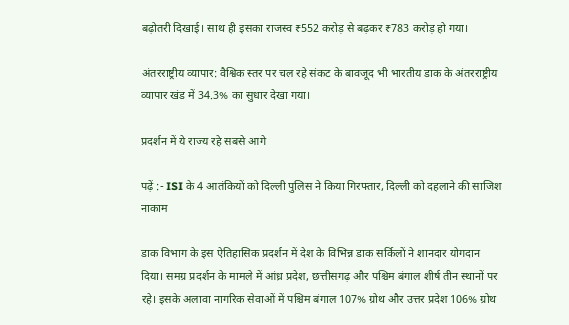बढ़ोतरी दिखाई। साथ ही इसका राजस्व ₹552 करोड़ से बढ़कर ₹783 करोड़ हो गया।

अंतरराष्ट्रीय व्यापार: वैश्विक स्तर पर चल रहे संकट के बावजूद भी भारतीय डाक के अंतरराष्ट्रीय व्यापार खंड में 34.3% का सुधार देखा गया।

प्रदर्शन में ये राज्य रहे सबसे आगे

पढ़ें :- ISI के 4 आतंकियों को दिल्ली पुलिस ने किया गिरफ्तार, दिल्ली को दहलाने की साजिश नाकाम

डाक विभाग के इस ऐतिहासिक प्रदर्शन में देश के विभिन्न डाक सर्किलों ने शानदार योगदान दिया। समग्र प्रदर्शन के मामले में आंध्र प्रदेश, छत्तीसगढ़ और पश्चिम बंगाल शीर्ष तीन स्थानों पर रहे। इसके अलावा नागरिक सेवाओं में पश्चिम बंगाल 107% ग्रोथ और उत्तर प्रदेश 106% ग्रोथ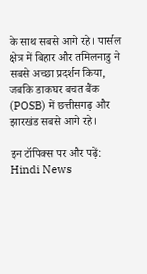के साथ सबसे आगे रहे। पार्सल क्षेत्र में बिहार और तमिलनाडु ने सबसे अच्छा प्रदर्शन किया, जबकि डाकघर बचत बैंक (POSB) में छत्तीसगढ़ और झारखंड सबसे आगे रहे।

इन टॉपिक्स पर और पढ़ें:
Hindi News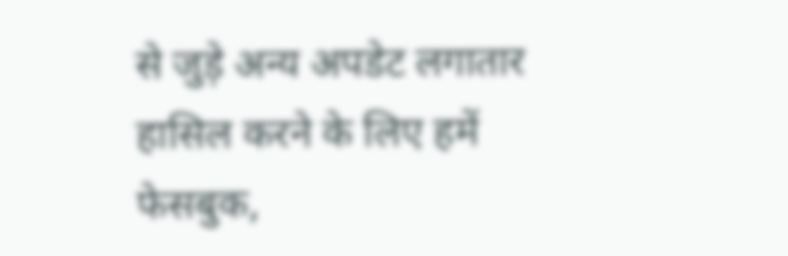से जुड़े अन्य अपडेट लगातार हासिल करने के लिए हमें फेसबुक,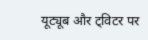यूट्यूब और ट्विटर पर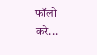फॉलो करे...